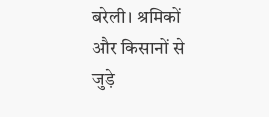बरेली। श्रमिकों और किसानों से जुड़े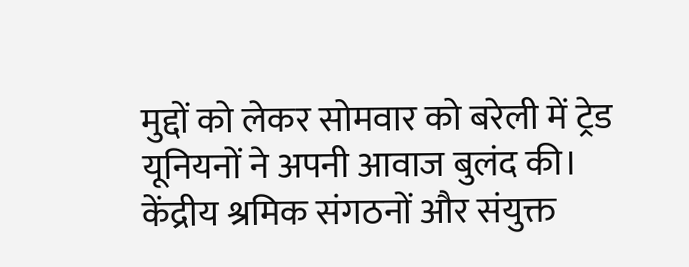मुद्दों को लेकर सोमवार को बरेली में ट्रेड यूनियनों ने अपनी आवाज बुलंद की। केंद्रीय श्रमिक संगठनों और संयुक्त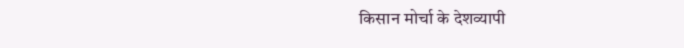किसान मोर्चा के देशव्यापी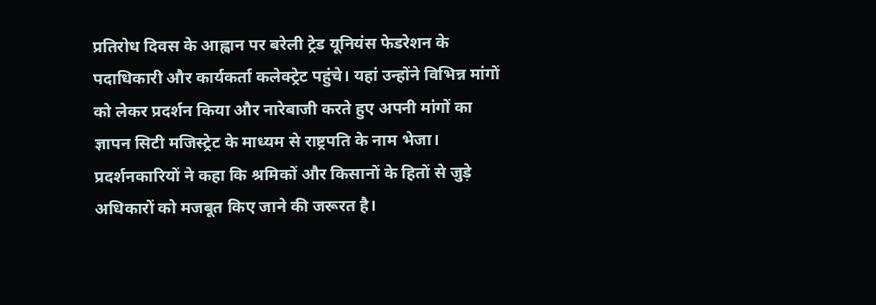प्रतिरोध दिवस के आह्वान पर बरेली ट्रेड यूनियंस फेडरेशन के पदाधिकारी और कार्यकर्ता कलेक्ट्रेट पहुंचे। यहां उन्होंने विभिन्न मांगों को लेकर प्रदर्शन किया और नारेबाजी करते हुए अपनी मांगों का ज्ञापन सिटी मजिस्ट्रेट के माध्यम से राष्ट्रपति के नाम भेजा।
प्रदर्शनकारियों ने कहा कि श्रमिकों और किसानों के हितों से जुड़े अधिकारों को मजबूत किए जाने की जरूरत है।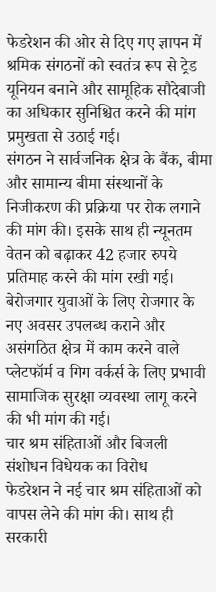फेडरेशन की ओर से दिए गए ज्ञापन में श्रमिक संगठनों को स्वतंत्र रूप से ट्रेड यूनियन बनाने और सामूहिक सौदेबाजी का अधिकार सुनिश्चित करने की मांग प्रमुखता से उठाई गई।
संगठन ने सार्वजनिक क्षेत्र के बैंक, बीमा और सामान्य बीमा संस्थानों के निजीकरण की प्रक्रिया पर रोक लगाने की मांग की। इसके साथ ही न्यूनतम वेतन को बढ़ाकर 42 हजार रुपये प्रतिमाह करने की मांग रखी गई। बेरोजगार युवाओं के लिए रोजगार के नए अवसर उपलब्ध कराने और असंगठित क्षेत्र में काम करने वाले प्लेटफॉर्म व गिग वर्कर्स के लिए प्रभावी सामाजिक सुरक्षा व्यवस्था लागू करने की भी मांग की गई।
चार श्रम संहिताओं और बिजली संशोधन विधेयक का विरोध
फेडरेशन ने नई चार श्रम संहिताओं को वापस लेने की मांग की। साथ ही सरकारी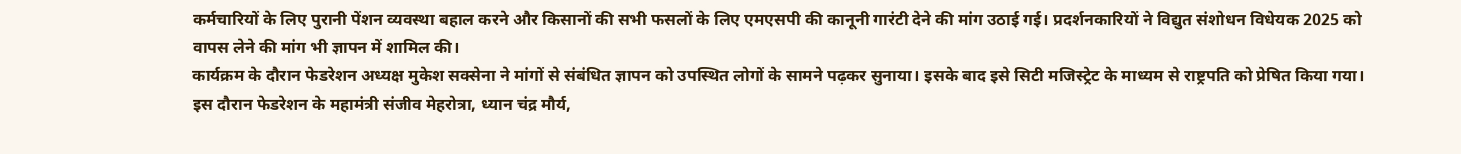कर्मचारियों के लिए पुरानी पेंशन व्यवस्था बहाल करने और किसानों की सभी फसलों के लिए एमएसपी की कानूनी गारंटी देने की मांग उठाई गई। प्रदर्शनकारियों ने विद्युत संशोधन विधेयक 2025 को वापस लेने की मांग भी ज्ञापन में शामिल की।
कार्यक्रम के दौरान फेडरेशन अध्यक्ष मुकेश सक्सेना ने मांगों से संबंधित ज्ञापन को उपस्थित लोगों के सामने पढ़कर सुनाया। इसके बाद इसे सिटी मजिस्ट्रेट के माध्यम से राष्ट्रपति को प्रेषित किया गया।
इस दौरान फेडरेशन के महामंत्री संजीव मेहरोत्रा, ध्यान चंद्र मौर्य,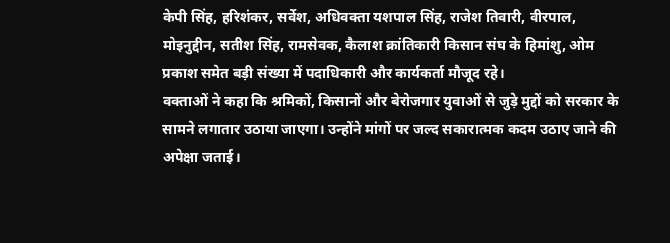केपी सिंह, हरिशंकर, सर्वेश, अधिवक्ता यशपाल सिंह, राजेश तिवारी, वीरपाल, मोइनुद्दीन, सतीश सिंह, रामसेवक, कैलाश क्रांतिकारी किसान संघ के हिमांशु, ओम प्रकाश समेत बड़ी संख्या में पदाधिकारी और कार्यकर्ता मौजूद रहे।
वक्ताओं ने कहा कि श्रमिकों, किसानों और बेरोजगार युवाओं से जुड़े मुद्दों को सरकार के सामने लगातार उठाया जाएगा। उन्होंने मांगों पर जल्द सकारात्मक कदम उठाए जाने की अपेक्षा जताई।